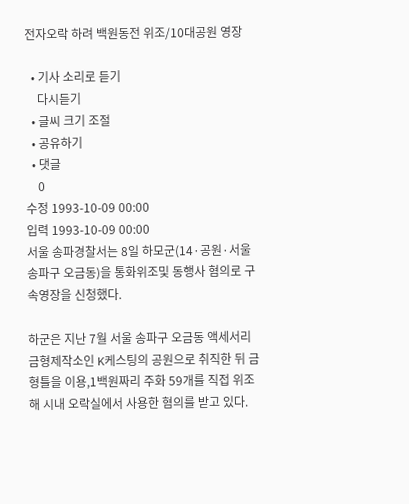전자오락 하려 백원동전 위조/10대공원 영장

  • 기사 소리로 듣기
    다시듣기
  • 글씨 크기 조절
  • 공유하기
  • 댓글
    0
수정 1993-10-09 00:00
입력 1993-10-09 00:00
서울 송파경찰서는 8일 하모군(14·공원·서울 송파구 오금동)을 통화위조및 동행사 혐의로 구속영장을 신청했다.

하군은 지난 7월 서울 송파구 오금동 액세서리 금형제작소인 K케스팅의 공원으로 취직한 뒤 금형틀을 이용,1백원짜리 주화 59개를 직접 위조해 시내 오락실에서 사용한 혐의를 받고 있다.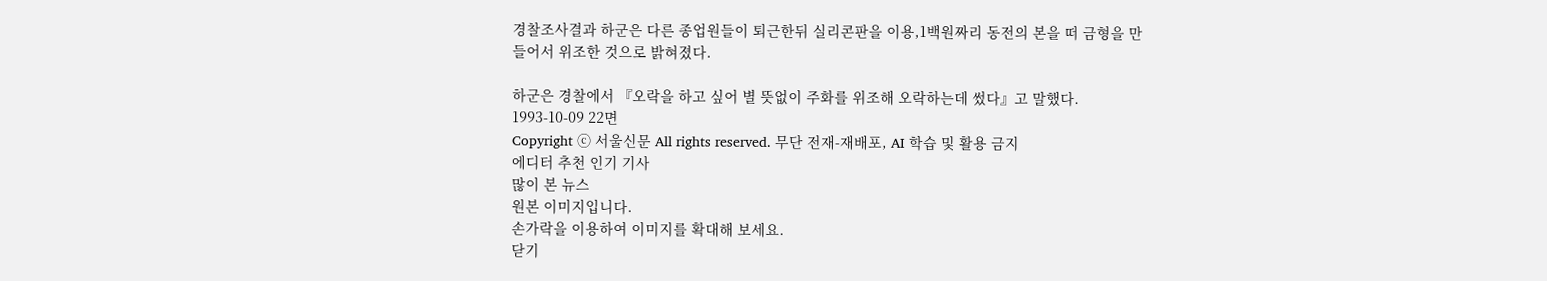경찰조사결과 하군은 다른 종업원들이 퇴근한뒤 실리콘판을 이용,1백원짜리 동전의 본을 떠 금형을 만들어서 위조한 것으로 밝혀졌다.

하군은 경찰에서 『오락을 하고 싶어 별 뜻없이 주화를 위조해 오락하는데 썼다』고 말했다.
1993-10-09 22면
Copyright ⓒ 서울신문 All rights reserved. 무단 전재-재배포, AI 학습 및 활용 금지
에디터 추천 인기 기사
많이 본 뉴스
원본 이미지입니다.
손가락을 이용하여 이미지를 확대해 보세요.
닫기